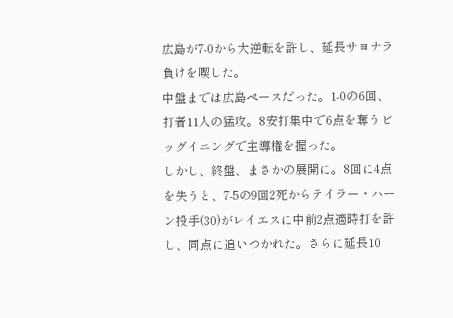広島が7-0から大逆転を許し、延長サヨナラ負けを喫した。
中盤までは広島ペースだった。1-0の6回、打者11人の猛攻。8安打集中で6点を奪うビッグイニングで主導権を握った。
しかし、終盤、まさかの展開に。8回に4点を失うと、7-5の9回2死からテイラー・ハーン投手(30)がレイエスに中前2点適時打を許し、同点に追いつかれた。さらに延長10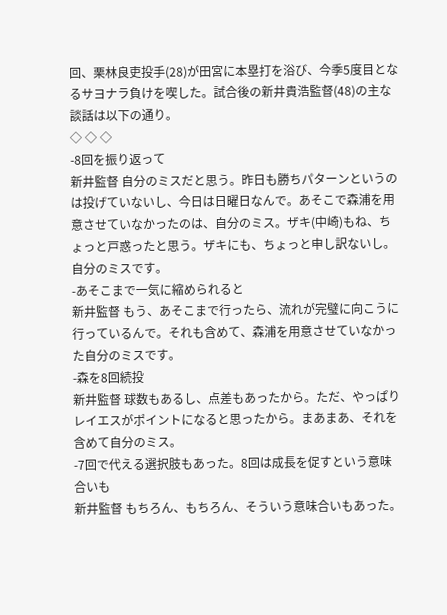回、栗林良吏投手(28)が田宮に本塁打を浴び、今季5度目となるサヨナラ負けを喫した。試合後の新井貴浩監督(48)の主な談話は以下の通り。
◇ ◇ ◇
-8回を振り返って
新井監督 自分のミスだと思う。昨日も勝ちパターンというのは投げていないし、今日は日曜日なんで。あそこで森浦を用意させていなかったのは、自分のミス。ザキ(中崎)もね、ちょっと戸惑ったと思う。ザキにも、ちょっと申し訳ないし。自分のミスです。
-あそこまで一気に縮められると
新井監督 もう、あそこまで行ったら、流れが完璧に向こうに行っているんで。それも含めて、森浦を用意させていなかった自分のミスです。
-森を8回続投
新井監督 球数もあるし、点差もあったから。ただ、やっぱりレイエスがポイントになると思ったから。まあまあ、それを含めて自分のミス。
-7回で代える選択肢もあった。8回は成長を促すという意味合いも
新井監督 もちろん、もちろん、そういう意味合いもあった。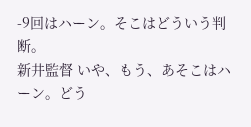-9回はハーン。そこはどういう判断。
新井監督 いや、もう、あそこはハーン。どう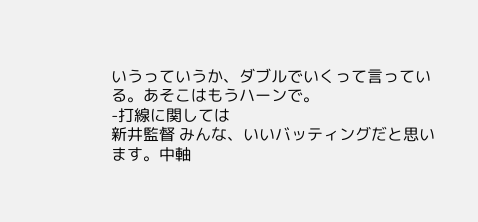いうっていうか、ダブルでいくって言っている。あそこはもうハーンで。
-打線に関しては
新井監督 みんな、いいバッティングだと思います。中軸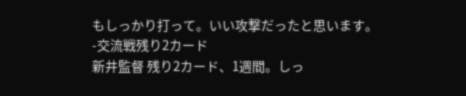もしっかり打って。いい攻撃だったと思います。
-交流戦残り2カード
新井監督 残り2カード、1週間。しっ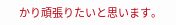かり頑張りたいと思います。